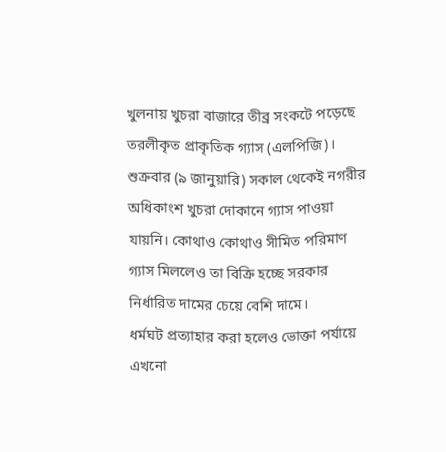খুলনায় খুচরা বাজারে তীব্র সংকটে পড়েছে তরলীকৃত প্রাকৃতিক গ্যাস (এলপিজি)। শুক্রবার (৯ জানুয়ারি) সকাল থেকেই নগরীর অধিকাংশ খুচরা দোকানে গ্যাস পাওয়া যায়নি। কোথাও কোথাও সীমিত পরিমাণ গ্যাস মিললেও তা বিক্রি হচ্ছে সরকার নির্ধারিত দামের চেয়ে বেশি দামে।
ধর্মঘট প্রত্যাহার করা হলেও ভোক্তা পর্যায়ে এখনো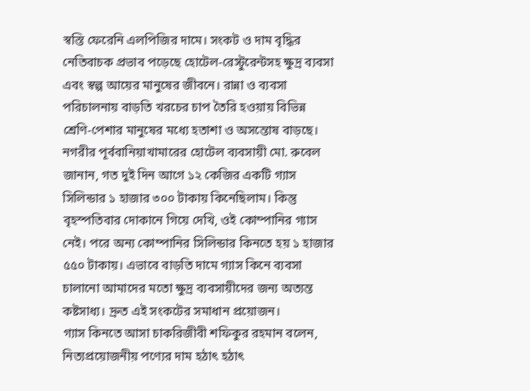স্বস্তি ফেরেনি এলপিজির দামে। সংকট ও দাম বৃদ্ধির নেতিবাচক প্রভাব পড়েছে হোটেল-রেস্টুরেন্টসহ ক্ষুদ্র ব্যবসা এবং স্বল্প আয়ের মানুষের জীবনে। রান্না ও ব্যবসা পরিচালনায় বাড়তি খরচের চাপ তৈরি হওয়ায় বিভিন্ন শ্রেণি-পেশার মানুষের মধ্যে হতাশা ও অসন্তোষ বাড়ছে।
নগরীর পূর্ববানিয়াখামারের হোটেল ব্যবসায়ী মো. রুবেল জানান, গত দুই দিন আগে ১২ কেজির একটি গ্যাস সিলিন্ডার ১ হাজার ৩০০ টাকায় কিনেছিলাম। কিন্তু বৃহস্পতিবার দোকানে গিয়ে দেখি, ওই কোম্পানির গ্যাস নেই। পরে অন্য কোম্পানির সিলিন্ডার কিনতে হয় ১ হাজার ৫৫০ টাকায়। এভাবে বাড়তি দামে গ্যাস কিনে ব্যবসা চালানো আমাদের মতো ক্ষুদ্র ব্যবসায়ীদের জন্য অত্যন্ত কষ্টসাধ্য। দ্রুত এই সংকটের সমাধান প্রয়োজন।
গ্যাস কিনতে আসা চাকরিজীবী শফিকুর রহমান বলেন, নিত্যপ্রয়োজনীয় পণ্যের দাম হঠাৎ হঠাৎ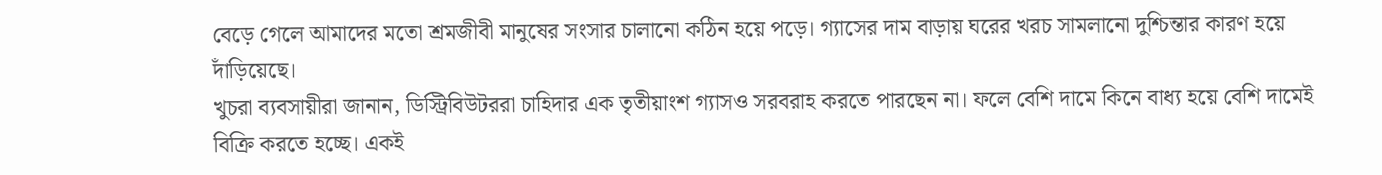বেড়ে গেলে আমাদের মতো শ্রমজীবী মানুষের সংসার চালানো কঠিন হয়ে পড়ে। গ্যাসের দাম বাড়ায় ঘরের খরচ সামলানো দুশ্চিন্তার কারণ হয়ে দাঁড়িয়েছে।
খুচরা ব্যবসায়ীরা জানান, ডিস্ট্রিবিউটররা চাহিদার এক তৃতীয়াংশ গ্যাসও সরবরাহ করতে পারছেন না। ফলে বেশি দামে কিনে বাধ্য হয়ে বেশি দামেই বিক্রি করতে হচ্ছে। একই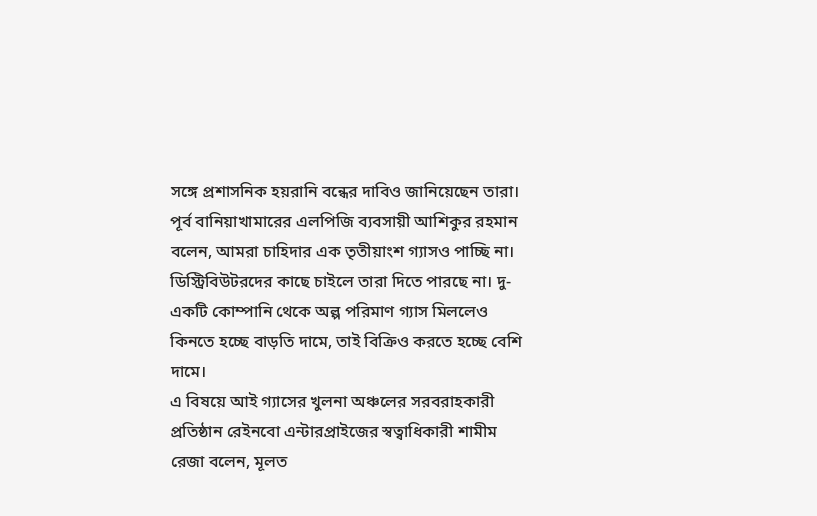সঙ্গে প্রশাসনিক হয়রানি বন্ধের দাবিও জানিয়েছেন তারা।
পূর্ব বানিয়াখামারের এলপিজি ব্যবসায়ী আশিকুর রহমান বলেন, আমরা চাহিদার এক তৃতীয়াংশ গ্যাসও পাচ্ছি না। ডিস্ট্রিবিউটরদের কাছে চাইলে তারা দিতে পারছে না। দু-একটি কোম্পানি থেকে অল্প পরিমাণ গ্যাস মিললেও কিনতে হচ্ছে বাড়তি দামে, তাই বিক্রিও করতে হচ্ছে বেশি দামে।
এ বিষয়ে আই গ্যাসের খুলনা অঞ্চলের সরবরাহকারী প্রতিষ্ঠান রেইনবো এন্টারপ্রাইজের স্বত্বাধিকারী শামীম রেজা বলেন, মূলত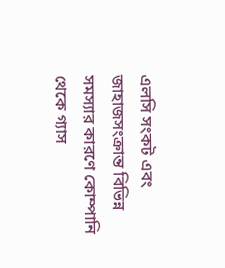এলসি সংকট এবং জাহাজসংক্রান্ত বিভিন্ন সমস্যার কারণে কোম্পানি থেকে গ্যাস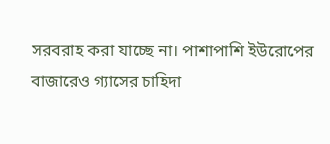সরবরাহ করা যাচ্ছে না। পাশাপাশি ইউরোপের বাজারেও গ্যাসের চাহিদা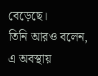বেড়েছে।
তিনি আরও বলেন, এ অবস্থায়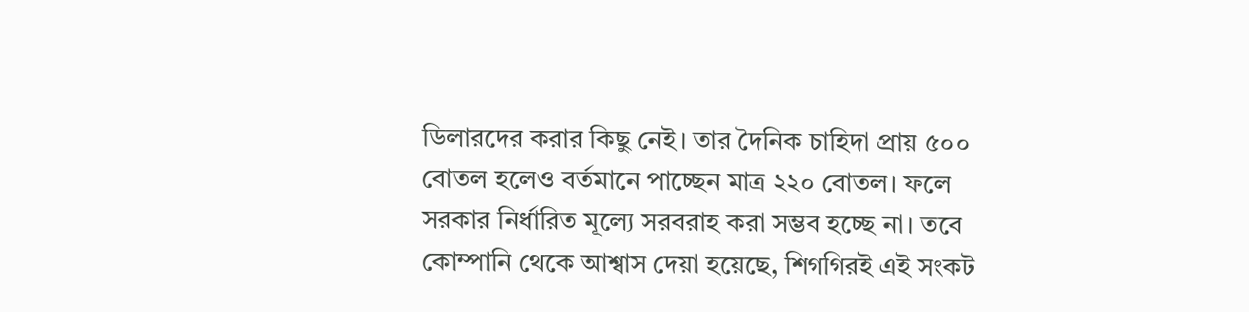ডিলারদের করার কিছু নেই। তার দৈনিক চাহিদা প্রায় ৫০০ বোতল হলেও বর্তমানে পাচ্ছেন মাত্র ২২০ বোতল। ফলে সরকার নির্ধারিত মূল্যে সরবরাহ করা সম্ভব হচ্ছে না। তবে কোম্পানি থেকে আশ্বাস দেয়া হয়েছে, শিগগিরই এই সংকট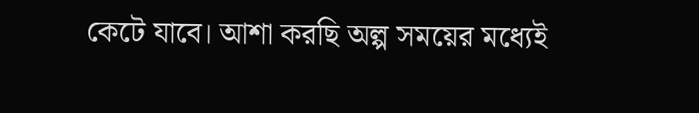কেটে যাবে। আশা করছি অল্প সময়ের মধ্যেই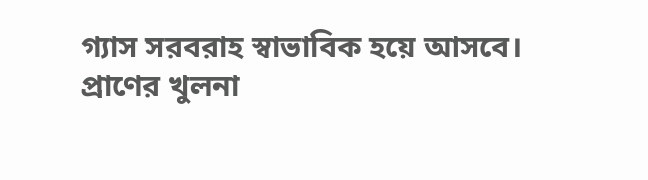গ্যাস সরবরাহ স্বাভাবিক হয়ে আসবে।
প্রাণের খুলনা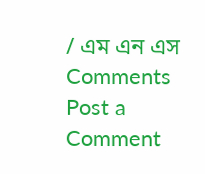/ এম এন এস
Comments
Post a Comment